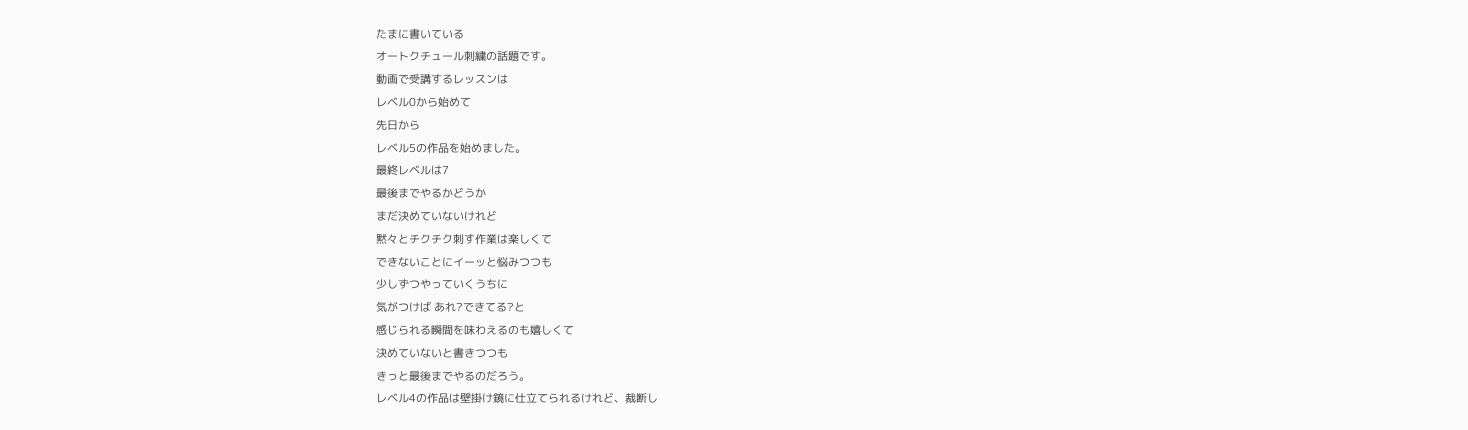たまに書いている
オートクチュール刺繍の話題です。
動画で受講するレッスンは
レベル0から始めて
先日から
レベル5の作品を始めました。
最終レベルは7
最後までやるかどうか
まだ決めていないけれど
黙々とチクチク刺す作業は楽しくて
できないことにイーッと悩みつつも
少しずつやっていくうちに
気がつけば あれ?できてる?と
感じられる瞬間を味わえるのも嬉しくて
決めていないと書きつつも
きっと最後までやるのだろう。
レベル4の作品は壁掛け鏡に仕立てられるけれど、裁断し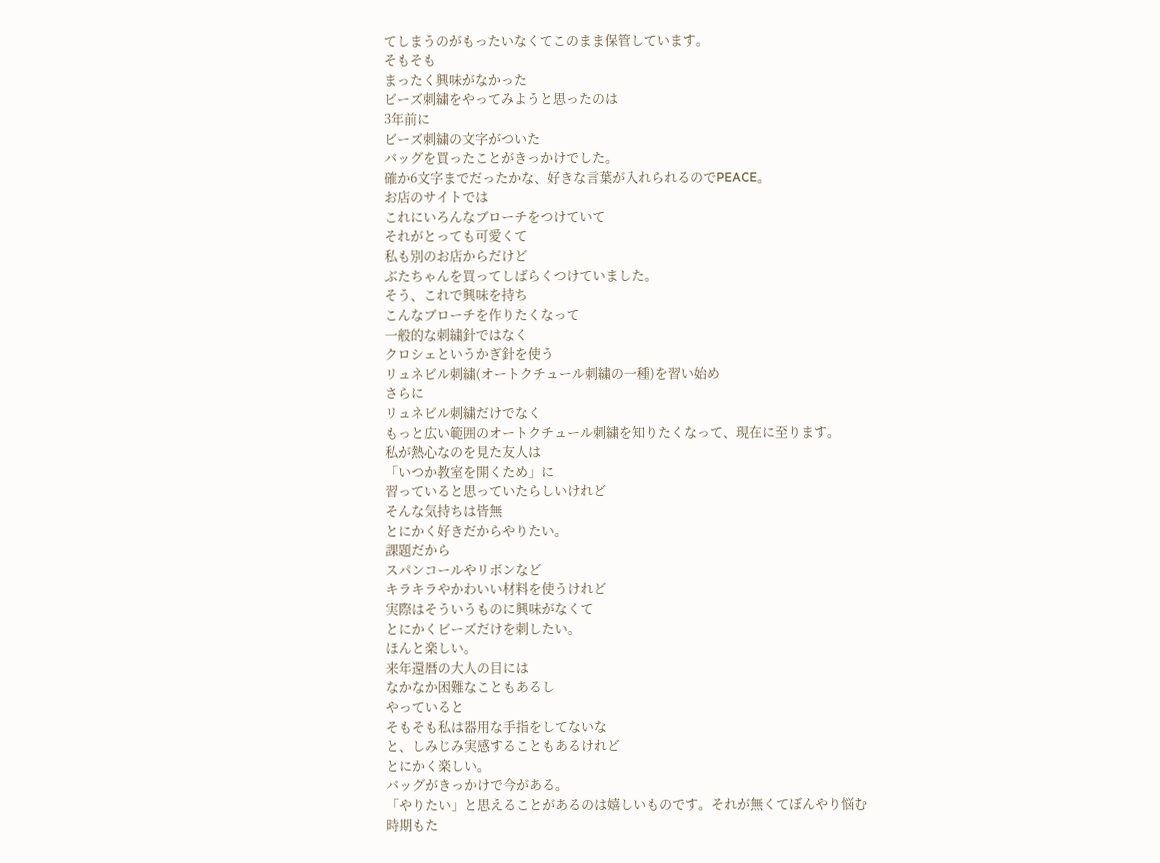てしまうのがもったいなくてこのまま保管しています。
そもそも
まったく興味がなかった
ビーズ刺繍をやってみようと思ったのは
3年前に
ビーズ刺繍の文字がついた
バッグを買ったことがきっかけでした。
確か6文字までだったかな、好きな言葉が入れられるのでPEACE。
お店のサイトでは
これにいろんなブローチをつけていて
それがとっても可愛くて
私も別のお店からだけど
ぶたちゃんを買ってしばらくつけていました。
そう、これで興味を持ち
こんなブローチを作りたくなって
一般的な刺繍針ではなく
クロシェというかぎ針を使う
リュネビル刺繍(オートクチュール刺繍の一種)を習い始め
さらに
リュネビル刺繍だけでなく
もっと広い範囲のオートクチュール刺繍を知りたくなって、現在に至ります。
私が熱心なのを見た友人は
「いつか教室を開くため」に
習っていると思っていたらしいけれど
そんな気持ちは皆無
とにかく好きだからやりたい。
課題だから
スパンコールやリボンなど
キラキラやかわいい材料を使うけれど
実際はそういうものに興味がなくて
とにかくビーズだけを刺したい。
ほんと楽しい。
来年還暦の大人の目には
なかなか困難なこともあるし
やっていると
そもそも私は器用な手指をしてないな
と、しみじみ実感することもあるけれど
とにかく楽しい。
バッグがきっかけで今がある。
「やりたい」と思えることがあるのは嬉しいものです。それが無くてぼんやり悩む時期もた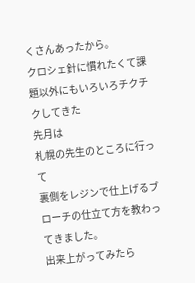くさんあったから。
クロシェ針に慣れたくて課題以外にもいろいろチクチクしてきた
先月は
札幌の先生のところに行って
裏側をレジンで仕上げるブローチの仕立て方を教わってきました。
出来上がってみたら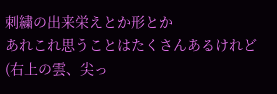刺繍の出来栄えとか形とか
あれこれ思うことはたくさんあるけれど
(右上の雲、尖っ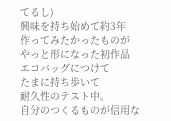てるし)
興味を持ち始めて約3年
作ってみたかったものが
やっと形になった初作品
エコバッグにつけて
たまに持ち歩いて
耐久性のテスト中。
自分のつくるものが信用な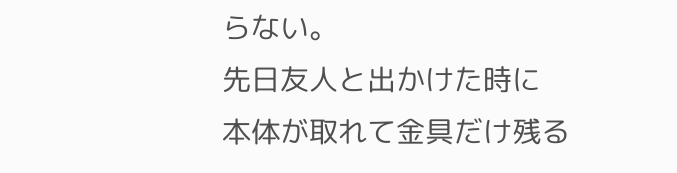らない。
先日友人と出かけた時に
本体が取れて金具だけ残る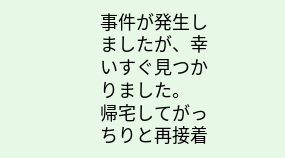事件が発生しましたが、幸いすぐ見つかりました。
帰宅してがっちりと再接着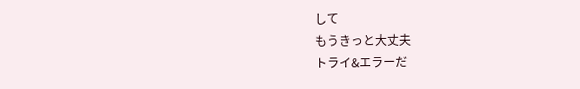して
もうきっと大丈夫
トライ&エラーだ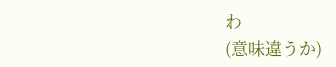わ
(意味違うか)